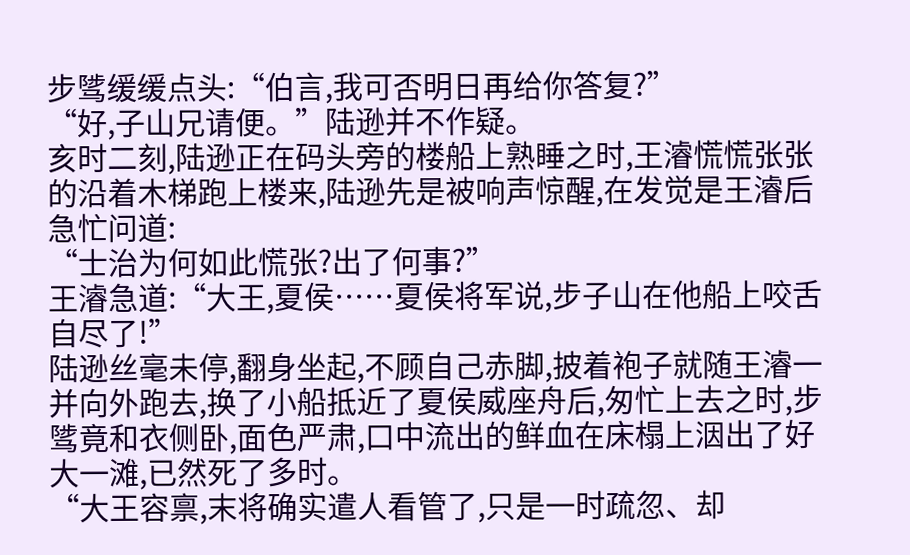步骘缓缓点头:“伯言,我可否明日再给你答复?”
“好,子山兄请便。”陆逊并不作疑。
亥时二刻,陆逊正在码头旁的楼船上熟睡之时,王濬慌慌张张的沿着木梯跑上楼来,陆逊先是被响声惊醒,在发觉是王濬后急忙问道:
“士治为何如此慌张?出了何事?”
王濬急道:“大王,夏侯……夏侯将军说,步子山在他船上咬舌自尽了!”
陆逊丝毫未停,翻身坐起,不顾自己赤脚,披着袍子就随王濬一并向外跑去,换了小船抵近了夏侯威座舟后,匆忙上去之时,步骘竟和衣侧卧,面色严肃,口中流出的鲜血在床榻上洇出了好大一滩,已然死了多时。
“大王容禀,末将确实遣人看管了,只是一时疏忽、却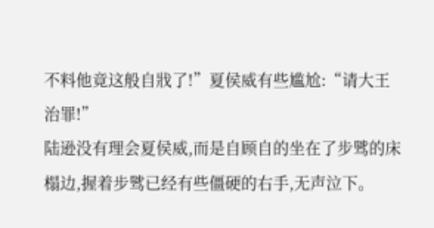不料他竟这般自戕了!”夏侯威有些尴尬:“请大王治罪!”
陆逊没有理会夏侯威,而是自顾自的坐在了步骘的床榻边,握着步骘已经有些僵硬的右手,无声泣下。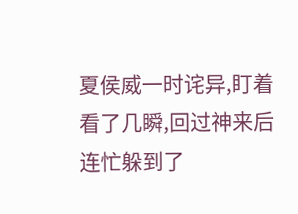夏侯威一时诧异,盯着看了几瞬,回过神来后连忙躲到了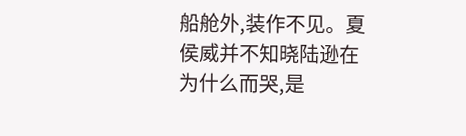船舱外,装作不见。夏侯威并不知晓陆逊在为什么而哭,是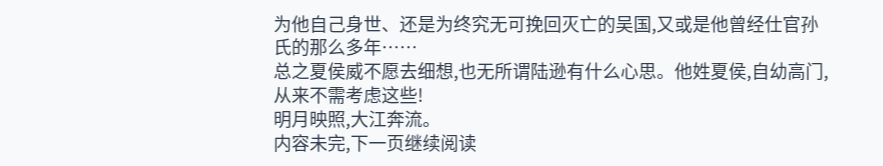为他自己身世、还是为终究无可挽回灭亡的吴国,又或是他曾经仕官孙氏的那么多年……
总之夏侯威不愿去细想,也无所谓陆逊有什么心思。他姓夏侯,自幼高门,从来不需考虑这些!
明月映照,大江奔流。
内容未完,下一页继续阅读